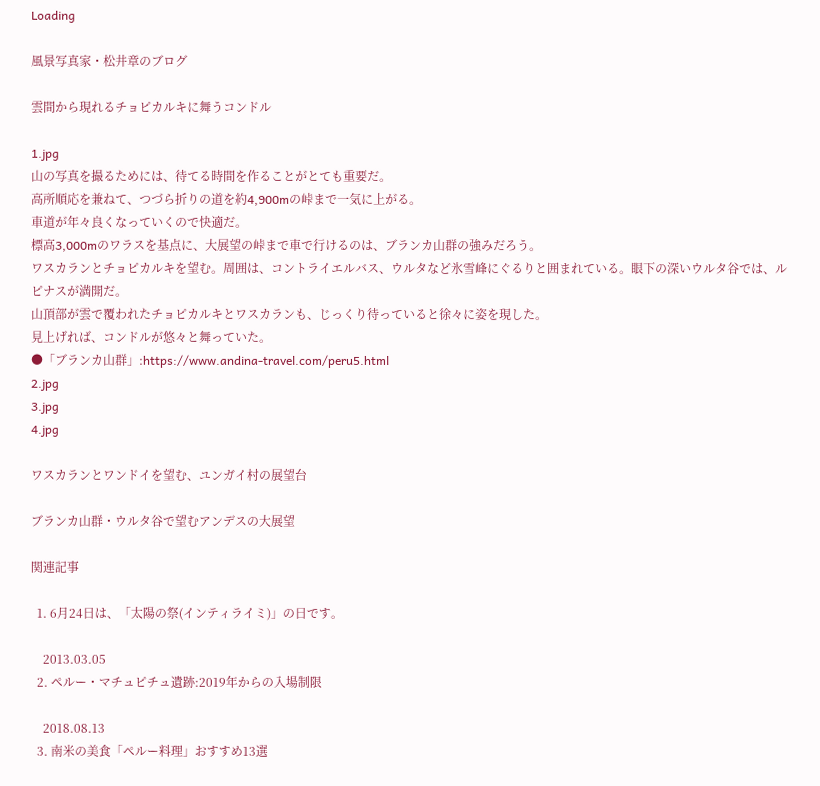Loading

風景写真家・松井章のブログ

雲間から現れるチョピカルキに舞うコンドル

1.jpg
山の写真を撮るためには、待てる時間を作ることがとても重要だ。
高所順応を兼ねて、つづら折りの道を約4,900mの峠まで一気に上がる。
車道が年々良くなっていくので快適だ。
標高3,000mのワラスを基点に、大展望の峠まで車で行けるのは、ブランカ山群の強みだろう。
ワスカランとチョピカルキを望む。周囲は、コントライエルバス、ウルタなど氷雪峰にぐるりと囲まれている。眼下の深いウルタ谷では、ルピナスが満開だ。
山頂部が雲で覆われたチョピカルキとワスカランも、じっくり待っていると徐々に姿を現した。
見上げれば、コンドルが悠々と舞っていた。
●「ブランカ山群」:https://www.andina-travel.com/peru5.html
2.jpg
3.jpg
4.jpg

ワスカランとワンドイを望む、ユンガイ村の展望台

ブランカ山群・ウルタ谷で望むアンデスの大展望

関連記事

  1. 6月24日は、「太陽の祭(インティライミ)」の日です。

    2013.03.05
  2. ペルー・マチュピチュ遺跡:2019年からの入場制限

    2018.08.13
  3. 南米の美食「ペルー料理」おすすめ13選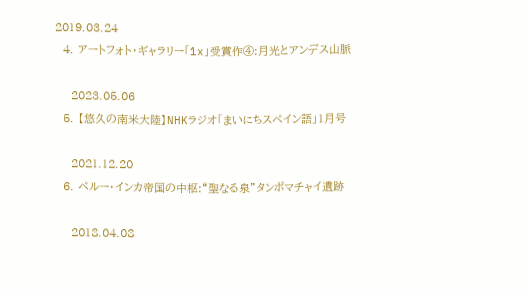2019.03.24
  4. アートフォト・ギャラリー「1x」受賞作④:月光とアンデス山脈

    2023.05.06
  5. 【悠久の南米大陸】NHKラジオ「まいにちスペイン語」1月号

    2021.12.20
  6. ペルー・インカ帝国の中枢:“聖なる泉”タンボマチャイ遺跡

    2018.04.08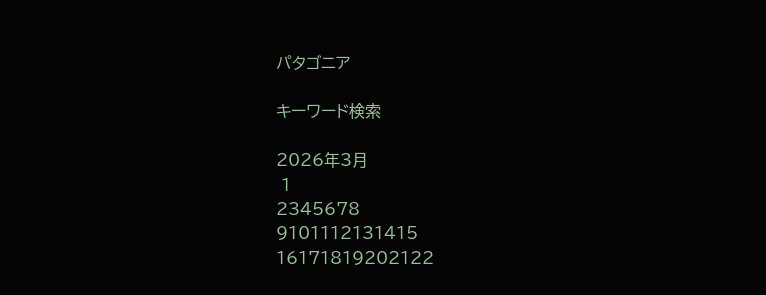パタゴニア

キーワード検索

2026年3月
 1
2345678
9101112131415
16171819202122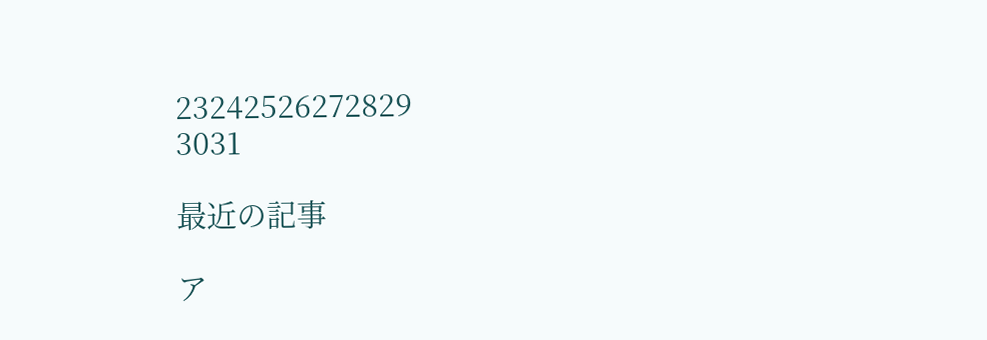23242526272829
3031

最近の記事

ア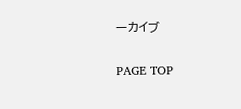ーカイブ

PAGE TOP